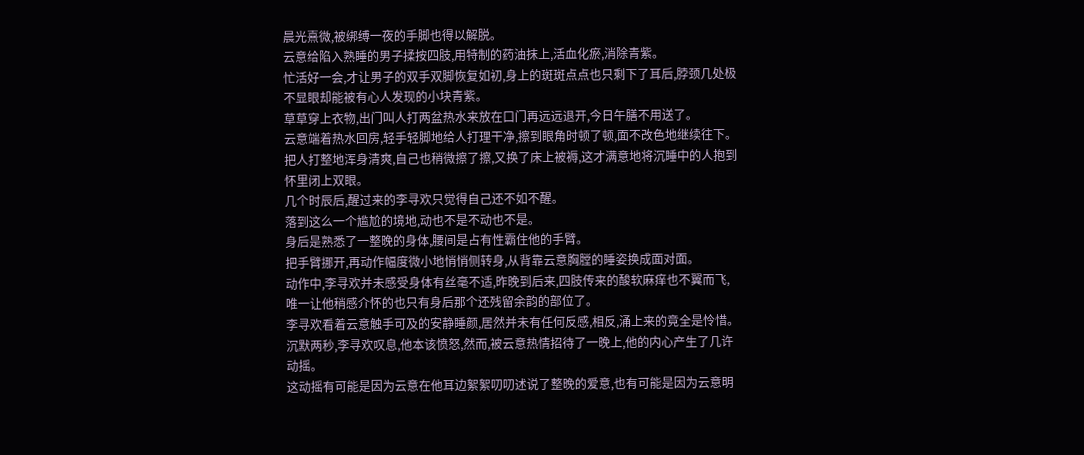晨光熹微,被绑缚一夜的手脚也得以解脱。
云意给陷入熟睡的男子揉按四肢,用特制的药油抹上,活血化瘀,消除青紫。
忙活好一会,才让男子的双手双脚恢复如初,身上的斑斑点点也只剩下了耳后,脖颈几处极不显眼却能被有心人发现的小块青紫。
草草穿上衣物,出门叫人打两盆热水来放在口门再远远退开,今日午膳不用送了。
云意端着热水回房,轻手轻脚地给人打理干净,擦到眼角时顿了顿,面不改色地继续往下。
把人打整地浑身清爽,自己也稍微擦了擦,又换了床上被褥,这才满意地将沉睡中的人抱到怀里闭上双眼。
几个时辰后,醒过来的李寻欢只觉得自己还不如不醒。
落到这么一个尴尬的境地,动也不是不动也不是。
身后是熟悉了一整晚的身体,腰间是占有性霸住他的手臂。
把手臂挪开,再动作幅度微小地悄悄侧转身,从背靠云意胸膛的睡姿换成面对面。
动作中,李寻欢并未感受身体有丝毫不适,昨晚到后来,四肢传来的酸软麻痒也不翼而飞,唯一让他稍感介怀的也只有身后那个还残留余韵的部位了。
李寻欢看着云意触手可及的安静睡颜,居然并未有任何反感,相反,涌上来的竟全是怜惜。
沉默两秒,李寻欢叹息,他本该愤怒,然而,被云意热情招待了一晚上,他的内心产生了几许动摇。
这动摇有可能是因为云意在他耳边絮絮叨叨述说了整晚的爱意,也有可能是因为云意明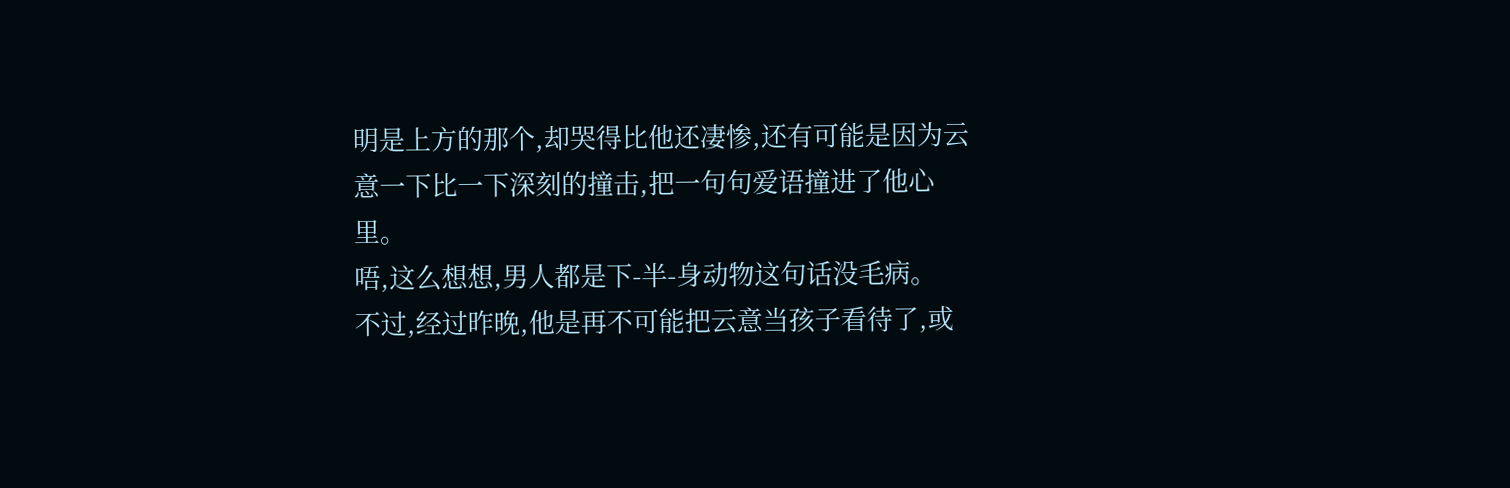明是上方的那个,却哭得比他还凄惨,还有可能是因为云意一下比一下深刻的撞击,把一句句爱语撞进了他心里。
唔,这么想想,男人都是下-半-身动物这句话没毛病。
不过,经过昨晚,他是再不可能把云意当孩子看待了,或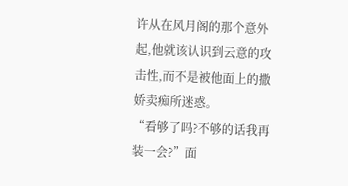许从在风月阁的那个意外起,他就该认识到云意的攻击性,而不是被他面上的撒娇卖痴所迷惑。
“看够了吗?不够的话我再装一会?”面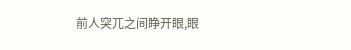前人突兀之间睁开眼,眼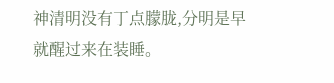神清明没有丁点朦胧,分明是早就醒过来在装睡。